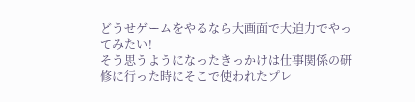どうせゲームをやるなら大画面で大迫力でやってみたい!
そう思うようになったきっかけは仕事関係の研修に行った時にそこで使われたプレ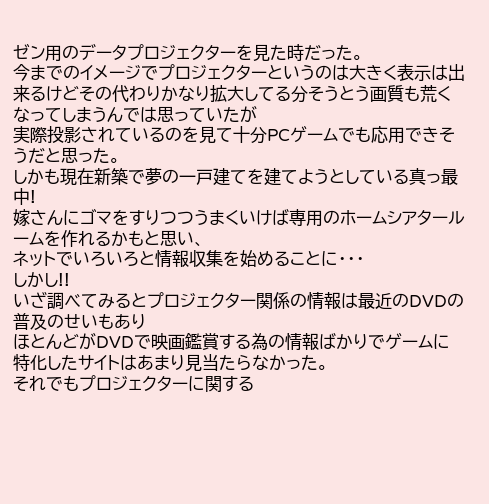ゼン用のデータプロジェクターを見た時だった。
今までのイメージでプロジェクターというのは大きく表示は出来るけどその代わりかなり拡大してる分そうとう画質も荒くなってしまうんでは思っていたが
実際投影されているのを見て十分PCゲームでも応用できそうだと思った。
しかも現在新築で夢の一戸建てを建てようとしている真っ最中!
嫁さんにゴマをすりつつうまくいけば専用のホームシアタールームを作れるかもと思い、
ネットでいろいろと情報収集を始めることに・・・
しかし!!
いざ調べてみるとプロジェクター関係の情報は最近のDVDの普及のせいもあり
ほとんどがDVDで映画鑑賞する為の情報ばかりでゲームに特化したサイトはあまり見当たらなかった。
それでもプロジェクターに関する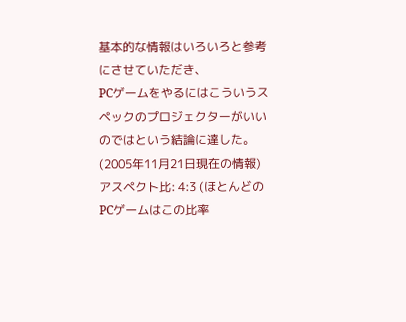基本的な情報はいろいろと参考にさせていただき、
PCゲームをやるにはこういうスペックのプロジェクターがいいのではという結論に達した。
(2005年11月21日現在の情報)
アスペクト比: 4:3 (ほとんどのPCゲームはこの比率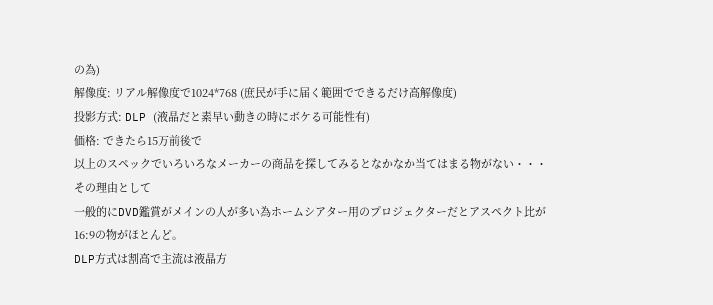の為)
解像度: リアル解像度で1024*768 (庶民が手に届く範囲でできるだけ高解像度)
投影方式: DLP (液晶だと素早い動きの時にボケる可能性有)
価格: できたら15万前後で
以上のスペックでいろいろなメーカーの商品を探してみるとなかなか当てはまる物がない・・・
その理由として
一般的にDVD鑑賞がメインの人が多い為ホームシアター用のプロジェクターだとアスペクト比が16:9の物がほとんど。
DLP方式は割高で主流は液晶方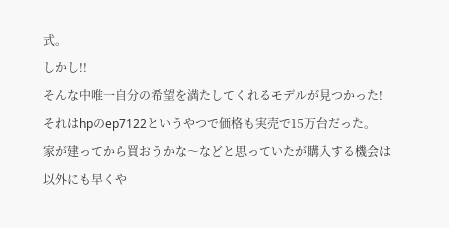式。
しかし!!
そんな中唯一自分の希望を満たしてくれるモデルが見つかった!
それはhpのep7122というやつで価格も実売で15万台だった。
家が建ってから買おうかな〜などと思っていたが購入する機会は以外にも早くや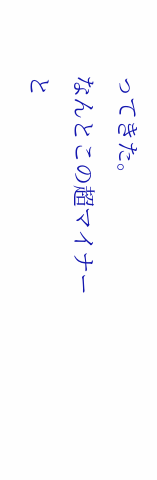ってきた。
なんとこの超マイナーと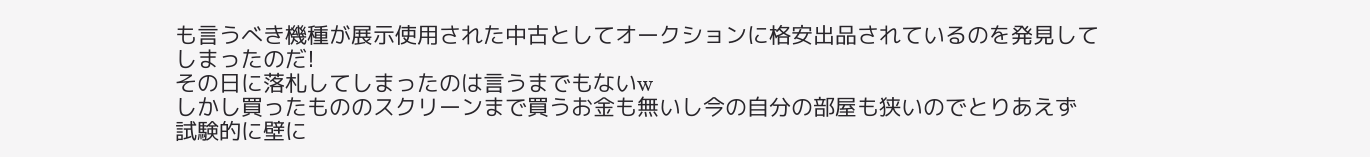も言うべき機種が展示使用された中古としてオークションに格安出品されているのを発見してしまったのだ!
その日に落札してしまったのは言うまでもないw
しかし買ったもののスクリーンまで買うお金も無いし今の自分の部屋も狭いのでとりあえず
試験的に壁に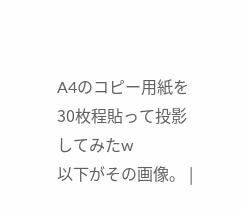A4のコピー用紙を30枚程貼って投影してみたw
以下がその画像。 |